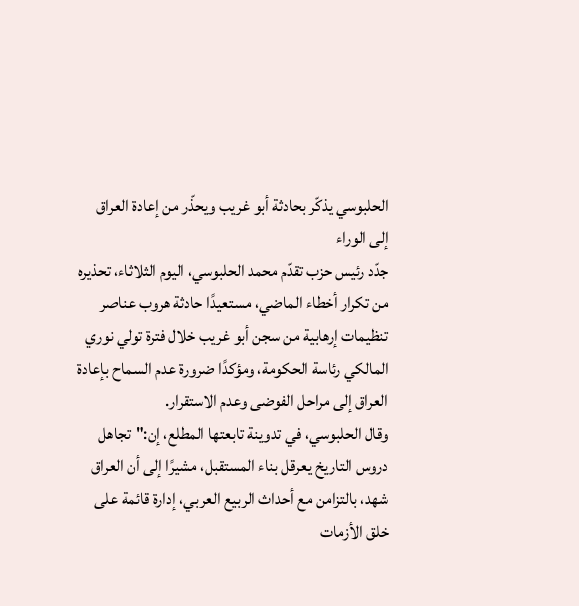الحلبوسي يذكّر بحادثة أبو غريب ويحذّر من إعادة العراق إلى الوراء
جدّد رئيس حزب تقدّم محمد الحلبوسي، اليوم الثلاثاء، تحذيره من تكرار أخطاء الماضي، مستعيدًا حادثة هروب عناصر تنظيمات إرهابية من سجن أبو غريب خلال فترة تولي نوري المالكي رئاسة الحكومة، ومؤكدًا ضرورة عدم السماح بإعادة العراق إلى مراحل الفوضى وعدم الاستقرار.
وقال الحلبوسي، في تدوينة تابعتها المطلع، إن:"تجاهل دروس التاريخ يعرقل بناء المستقبل، مشيرًا إلى أن العراق شهد، بالتزامن مع أحداث الربيع العربي، إدارة قائمة على خلق الأزمات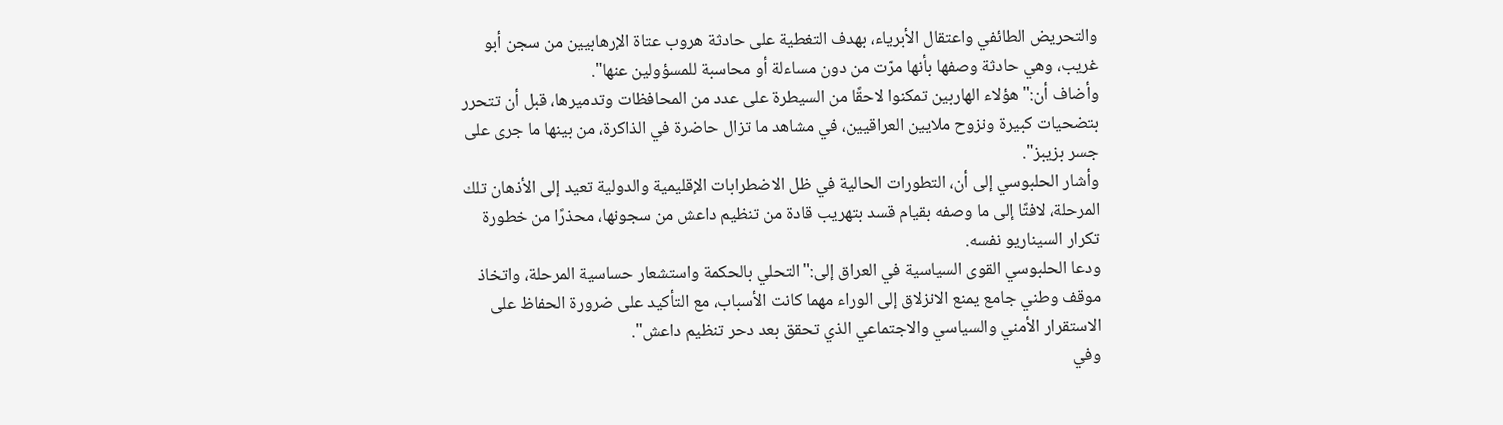والتحريض الطائفي واعتقال الأبرياء، بهدف التغطية على حادثة هروب عتاة الإرهابيين من سجن أبو غريب، وهي حادثة وصفها بأنها مرّت من دون مساءلة أو محاسبة للمسؤولين عنها".
وأضاف أن:"هؤلاء الهاربين تمكنوا لاحقًا من السيطرة على عدد من المحافظات وتدميرها، قبل أن تتحرر بتضحيات كبيرة ونزوح ملايين العراقيين، في مشاهد ما تزال حاضرة في الذاكرة، من بينها ما جرى على جسر بزيبز".
وأشار الحلبوسي إلى أن، التطورات الحالية في ظل الاضطرابات الإقليمية والدولية تعيد إلى الأذهان تلك المرحلة، لافتًا إلى ما وصفه بقيام قسد بتهريب قادة من تنظيم داعش من سجونها، محذرًا من خطورة تكرار السيناريو نفسه.
ودعا الحلبوسي القوى السياسية في العراق إلى:"التحلي بالحكمة واستشعار حساسية المرحلة، واتخاذ موقف وطني جامع يمنع الانزلاق إلى الوراء مهما كانت الأسباب، مع التأكيد على ضرورة الحفاظ على الاستقرار الأمني والسياسي والاجتماعي الذي تحقق بعد دحر تنظيم داعش".
وفي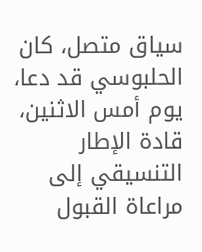سياق متصل، كان الحلبوسي قد دعا، يوم أمس الاثنين، قادة الإطار التنسيقي إلى مراعاة القبول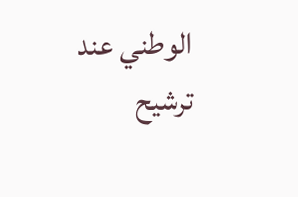الوطني عند ترشيح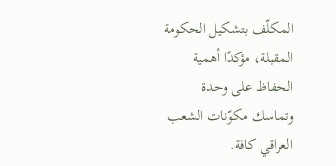المكلّف بتشكيل الحكومة المقبلة، مؤكدًا أهمية الحفاظ على وحدة وتماسك مكوّنات الشعب العراقي كافة.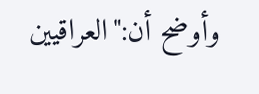وأوضح أن:"العراقيين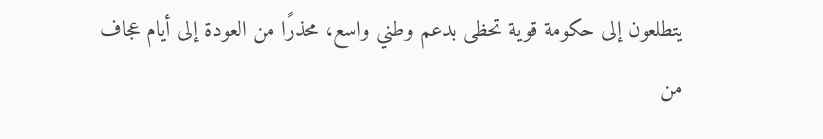يتطلعون إلى حكومة قوية تحظى بدعم وطني واسع، محذرًا من العودة إلى أيام عجاف من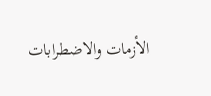الأزمات والاضطرابات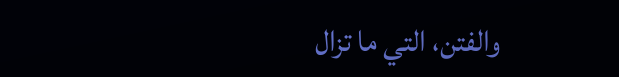والفتن، التي ما تزال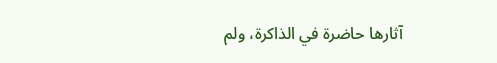آثارها حاضرة في الذاكرة، ولم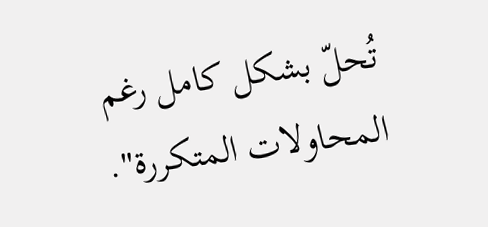تُحلّ بشكل كامل رغم المحاولات المتكررة".